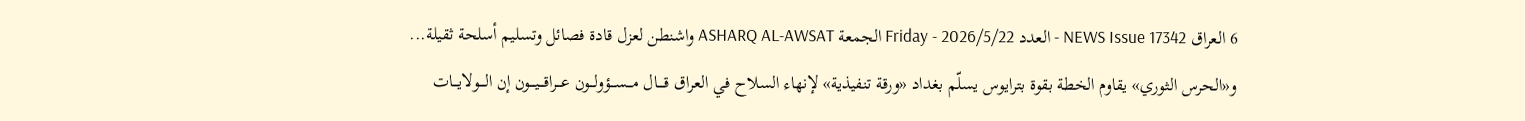6 العراق NEWS Issue 17342 - العدد Friday - 2026/5/22 الجمعة ASHARQ AL-AWSAT واشنطن لعزل قادة فصائل وتسليم أسلحة ثقيلة... و«الحرس الثوري» يقاوم الخطة بقوة بترايوس يسلّم بغداد «ورقة تنفيذية» لإنهاء السلاح في العراق قــــال مـــســـؤولـــون عـــراقـــيـــون إن الـــولايـــات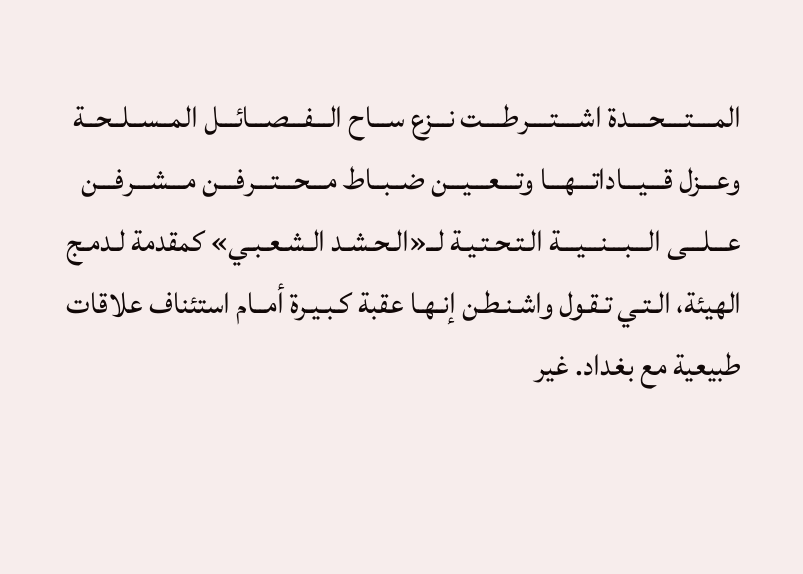المــــتــــحــــدة اشــــتــــرطــــت نـــزع ســـاح الـــفـــصـــائـــل المــســلــحــة وعـــزل قـــيـــاداتـــهـــا وتـــعـــيـــن ضــبــاط مـــحـــتـــرفـــن مـــشـــرفـــن عـــلـــى الـــبـــنـــيـــة الـتـحـتـيـة لــ«الـحـشـد الـشـعـبـي» كمقدمة لـدمـج الهيئة، الـتـي تـقـول واشـنـطـن إنـهـا عقبة كـبـيـرة أمــام استئناف علاقات طبيعية مع بغداد. غير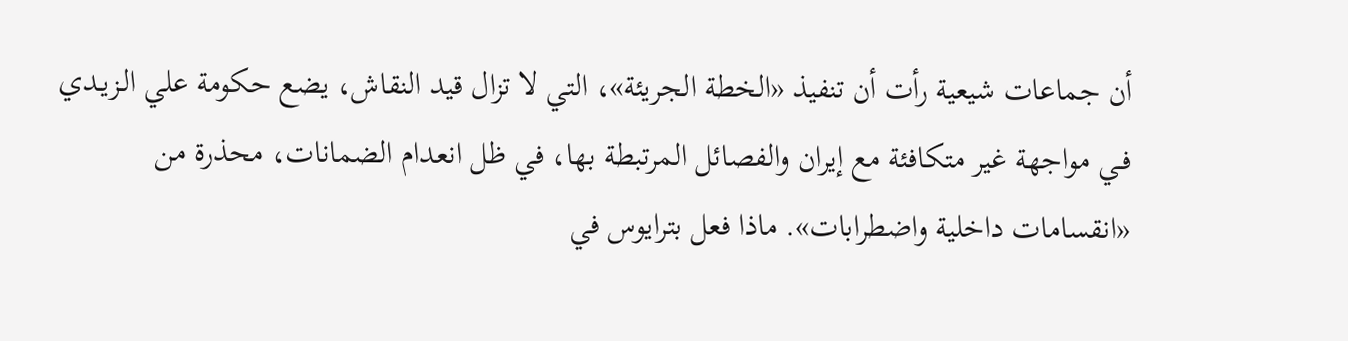أن جماعات شيعية رأت أن تنفيذ «الخطة الجريئة»، التي لا تزال قيد النقاش، يضع حكومة علي الـزيـدي فـي مواجهة غير متكافئة مع إيران والفصائل المرتبطة بها، في ظل انعدام الضمانات، محذرة من «انقسامات داخلية واضطرابات». ماذا فعل بترايوس في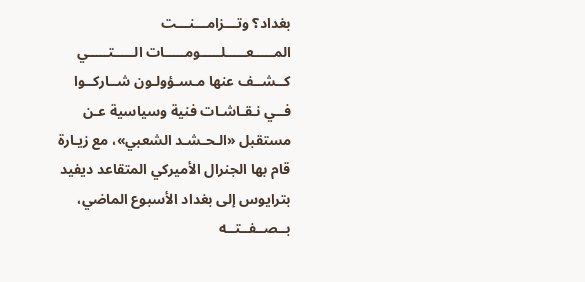بغداد؟ وتـــزامـــنـــت المـــــعـــــلـــــومـــــات الـــــتـــــي كــشــف عنها مـسـؤولـون شــاركــوا فــي نـقـاشـات فنية وسياسية عـن مستقبل «الـحـشـد الشعبي»، مع زيـارة قام بها الجنرال الأميركي المتقاعد ديفيد بترايوس إلى بغداد الأسبوع الماضي، بــصــفــتــه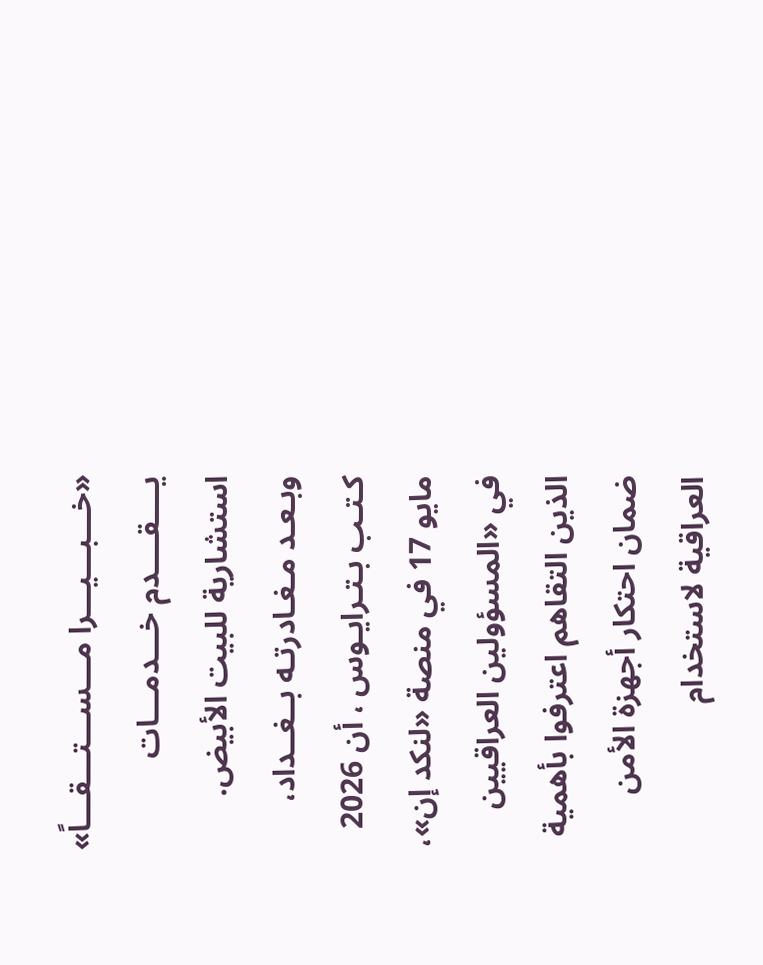«خـــبـــيـــرا مـــســـتـــقـــاً» يــــقــــدم خـــدمـــات استشارية للبيت الأبيض. وبـعـد مـغـادرتـه بــغــداد، كـتـب بـتـرايـوس ، أن 2026 مايو 17 في منصة «لنكد إن»، في «المسؤولين العراقيين الذين التقاهم اعترفوا بأهمية ضمان احتكار أجهزة الأمن العراقية لاستخدام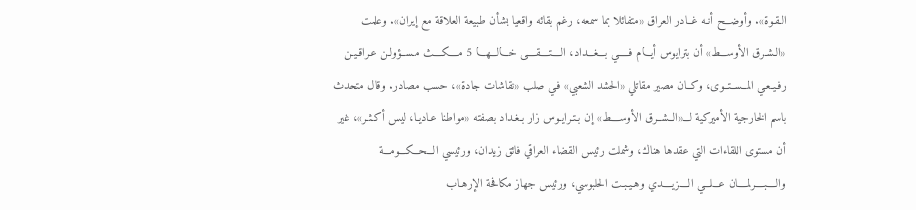الـقـوة». وأوضـــح أنـه غــادر العراق «متفائلا بما سمعه، رغم بقائه واقعيا بشأن طبيعة العلاقة مع إيران». وعلمت «الـشـرق الأوســـط» أن بترايوس أيـــام فـــــي بـــغـــداد، الــــتــــقــــى خـــالـــهـــا 5 مــــكــــث مـســؤولـن عـراقـيـن رفـيـعـي المــســتــوى، وكــان مصير مقاتلي «الحشد الشعبي» فـي صلب «نقاشات جادة»، حسب مصادر. وقال متحدث باسم الخارجية الأميركية لـــ«الــشــرق الأوســــط» إن بـتـرايـوس زار بـغـداد بصفته «مواطنا عـاديـا، ليس أكـثـر»، غير أن مستوى اللقاءات التي عقدها هناك، وشملت رئيس القضاء العراقي فائق زيدان، ورئيسي الـــحـــكـــومـــة والــــبــــرلمــــان عـــلـــي الــــزيــــدي وهـيـبـت الحلبوسي، ورئيس جهاز مكافحة الإرهـاب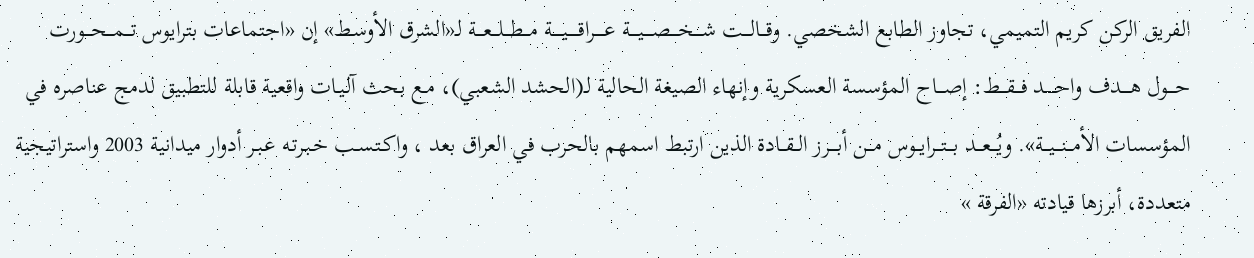الفريق الركن كريم التميمي، تجاوز الطابع الشخصي. وقـــالـــت شــــخــــصــــيــــة عـــــراقـــــيـــــة مـــطـــلـــعـــة لـ«الشرق الأوسـط» إن «اجتماعات بترايوس تـــمـــحـــورت حــــول هــــدف واحـــــد فـــقـــط: إصـــاح المؤسسة العسكرية وإنهاء الصيغة الحالية لـ(الحشد الشعبي)، مـع بحث آلـيـات واقعية قابلة للتطبيق لدمج عناصره في المؤسسات الأمـــنـــيـــة». ويُـــعـــد بـــتـــرايــوس مـــن أبــــرز الــقــادة الذين ارتبط اسمهم بالحرب في العراق بعد ، واكـتـسـب خـبـرتـه عـبـر أدوار ميدانية 2003 واستراتيجية متعددة، أبرزها قيادته «الفرقة »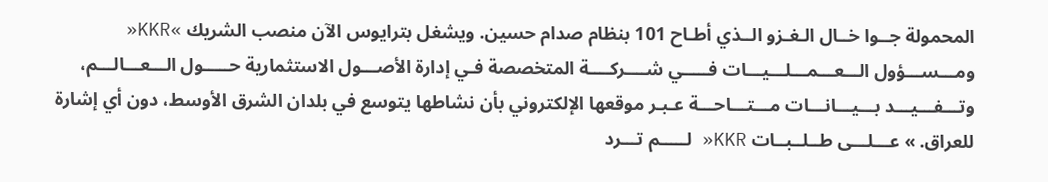المحمولة جــوا خــال الـغـزو الــذي أطـاح 101 بنظام صدام حسين. ويشغل بترايوس الآن منصب الشريك »KKR« ومـــســـؤول الـــعـــمـــلـــيـــات فـــــي شــــركــــة المتخصصة فـي إدارة الأصـــول الاستثمارية حـــــول الـــعـــالـــم، وتـــفـــيـــد بـــيـــانـــات مـــتـــاحـــة عـبـر موقعها الإلكتروني بأن نشاطها يتوسع في بلدان الشرق الأوسط، دون أي إشارة للعراق. » عـــلـــى طــلــبــات KKR« لـــــم تـــرد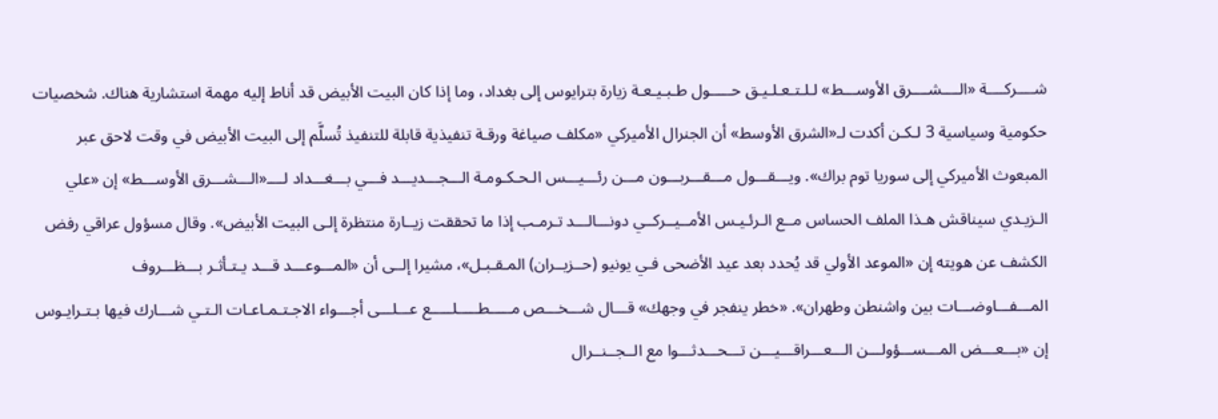شــــركــــة «الــــشــــرق الأوســـط» لـلـتـعـلـيـق حـــــول طـبـيـعـة زيارة بترايوس إلى بغداد، وما إذا كان البيت الأبيض قد أناط إليه مهمة استشارية هناك. شخصيات حكومية وسياسية 3 لـكـن أكدت لـ«الشرق الأوسط» أن الجنرال الأميركي «مكلف صياغة ورقـة تنفيذية قابلة للتنفيذ تُسلَّم إلى البيت الأبيض في وقت لاحق عبر المبعوث الأميركي إلى سوريا توم براك». ويـــقـــول مـــقـــربـــون مـــن رئـــيـــس الـحـكـومـة الـــجـــديـــد فـــي بـــغـــداد لــــ«الـــشـــرق الأوســـط» إن «علي الـزيـدي سيناقش هـذا الملف الحساس مــع الـرئـيـس الأمــيــركــي دونـــالـــد تـرمـب إذا ما تحققت زيــارة منتظرة إلـى البيت الأبيض». وقال مسؤول عراقي رفض الكشف عن هويته إن «الموعد الأولي قد يُحدد بعد عيد الأضحى فـي يونيو (حــزيــران) المـقـبـل»، مشيرا إلــى أن «المـــوعـــد قـــد يـتـأثـر بـــظـــروف المـــفـــاوضـــات بين واشنطن وطهران». «خطر ينفجر في وجهك» قـــال شـــخـــص مـــــطـــــلـــــع عـــلـــى أجـــواء الاجـتـمـاعـات الـتـي شـــارك فيها بـتـرايـوس إن «بـــعـــض المـــســـؤولـــن الـــعـــراقـــيـــن تـــحـــدثـــوا مع الــجــنــرال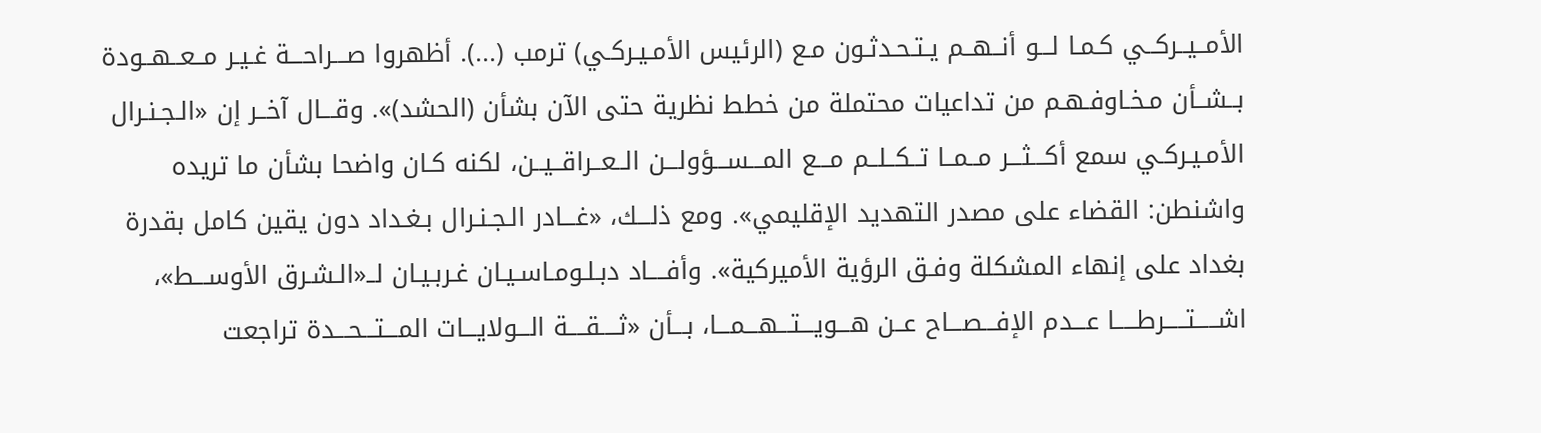الأمــيــركــي كـمـا لـــو أنــهــم يـتـحـدثـون مـع (الرئيس الأمـيـركـي) ترمب (...). أظهروا صـــراحـــة غـيـر مــعــهــودة بــشــأن مـخـاوفـهـم من تداعيات محتملة من خطط نظرية حتى الآن بشأن (الحشد)». وقـــال آخــر إن «الـجـنـرال الأمـيـركـي سمع أكـــثـــر مــمــا تــكــلــم مـــع المـــســـؤولـــن الــعــراقــيــن، لكنه كـان واضحا بشأن ما تريده واشنطن: القضاء على مصدر التهديد الإقليمي». ومع ذلـــك، «غـــادر الـجـنـرال بـغـداد دون يقين كامل بقدرة بغداد على إنهاء المشكلة وفـق الرؤية الأميركية». وأفــــاد دبـلـومـاسـيـان غـربـيـان لــ«الـشـرق الأوســـط»، اشـــــتـــــرطـــــا عـــدم الإفـــصـــاح عــن هـــويـــتـــهـــمـــا، بـــأن «ثــــقــــة الـــولايـــات المـــتـــحـــدة تراجعت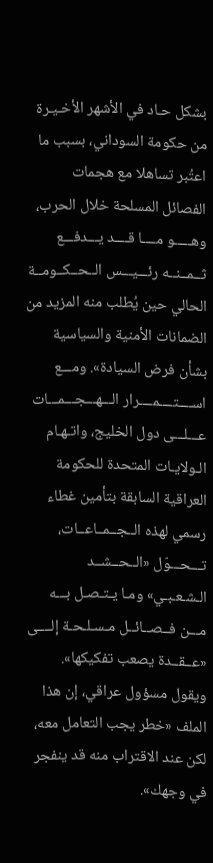بشكل حـاد في الأشهر الأخـيـرة من حكومة السوداني، بسبب ما اعتُبر تساهلا مع هجمات الفصائل المسلحة خلال الحرب، وهـــــو مــــا قــــد يـــدفـــع ثــمــنــه رئـــيـــس الــحــكــومــة الحالي حين يُطلب منه المزيد من الضمانات الأمنية والسياسية بشأن فرض السيادة». ومـــع اســــتــــمــــرار الـــهـــجـــمـــات عـــلـــى دول الخليج، واتـهـام الـولايـات المتحدة للحكومة العراقية السابقة بتأمين غطاء رسمي لهذه الــجــمــاعــات، تـــحـــوّل «الــحــشــد الـشـعـبـي» ومـا يـتـصـل بـــه مـــن فــصــائــل مـسـلـحـة إلــــى «عــقــدة يصعب تفكيكها». ويقول مسؤول عراقي، إن هذا الملف «خطر يجب التعامل معه، لكن عند الاقتراب منه قد ينفجر في وجهك».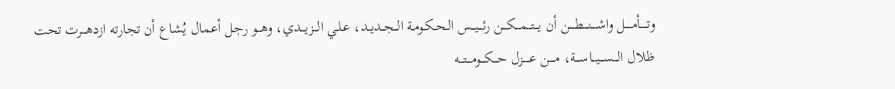وتـــــأمـــــل واشــــنــــطــــن أن يـــتـــمـــكـــن رئـــيـــس الـحـكـومـة الــجــديــد، عـلـي الـــزيـــدي، وهـــو رجـل أعمال يُشاع أن تجارته ازدهـــرت تحت ظلال الـــســـيـــاســـة، مــــن عـــــزل حـــكـــومـــتـــه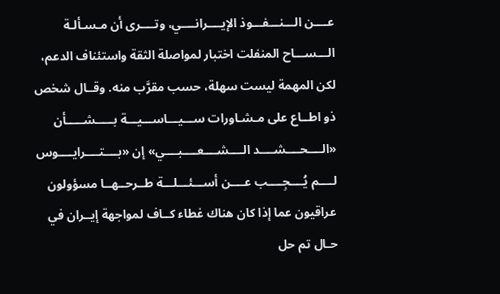عــــن الـــنـــفـــوذ الإيــــرانــــي، وتــــرى أن مـسـألـة الـــســـاح المنفلت اختبار لمواصلة الثقة واستئناف الدعم، لكن المهمة ليست سهلة، حسب مقرَّب منه. وقــال شخص ذو اطــاع على مـشـاورات ســـيـــاســـيـــة بـــــشـــــأن «الــــحــــشــــد الــــشــــعــــبــــي» إن «بــــتــــرايــــوس لــــم يُــــجِــــب عــــن أســـئـــلـــة طــرحــهــا مسؤولون عراقيون عما إذا كان هناك غطاء كــاف لمواجهة إيــران في حـال تم حل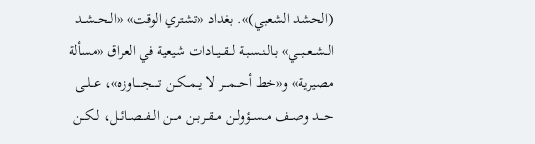(الحشد الشعبي)». بغداد «تشتري الوقت» «الــحــشــد الــشــعــبــي» بـالـنـسـبـة لــقــيــادات شيعية في العراق «مسألة مصيرية» و«خط أحـــمـــر لا يــمــكــن تـــــجـــــاوزه»، عــلــى حـــد وصــف مــســؤولــن مــقــربــن مـــن الــفــصــائــل، لــكــن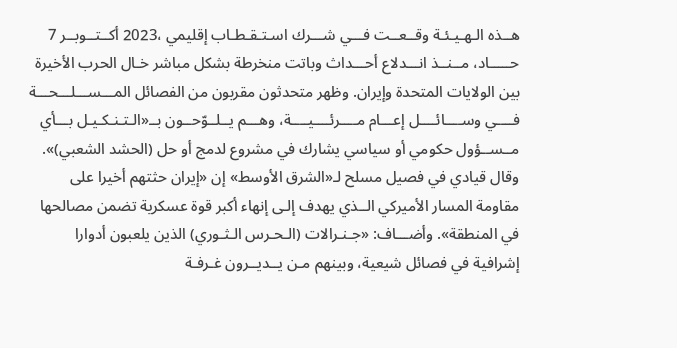هــذه الـهـيـئـة وقــعــت فـــي شـــرك اسـتـقـطـاب إقليمي ،2023 أكــتــوبــر 7 حـــــاد، مــنــذ انـــدلاع أحـــداث وباتت منخرطة بشكل مباشر خـال الحرب الأخيرة بين الولايات المتحدة وإيران. وظهر متحدثون مقربون من الفصائل المـــســـلـــحـــة فــــي وســــائــــل إعـــام مــــرئــــيــــة، وهـــم يــلــوّحــون بــ«الـتـنـكـيـل بـــأي مــســؤول حكومي أو سياسي يشارك في مشروع لدمج أو حل (الحشد الشعبي)». وقال قيادي في فصيل مسلح لـ«الشرق الأوسط» إن «إيران حثتهم أخيرا على مقاومة المسار الأميركي الــذي يهدف إلـى إنهاء أكبر قوة عسكرية تضمن مصالحها في المنطقة». وأضـــاف: «جـنـرالات (الـحـرس الـثـوري) الذين يلعبون أدوارا إشرافية في فصائل شيعية، وبينهم مـن يــديــرون غـرفـة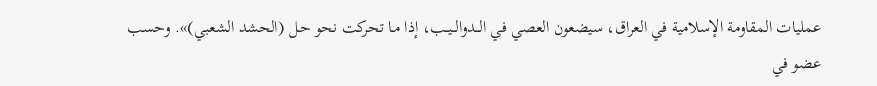عمليات المقاومة الإسلامية في العراق، سيضعون العصي في الــدوالــيــب، إذا مـا تحركت نحو حـل (الحشد الشعبي)». وحسب عضو في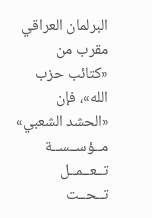البرلمان العراقي مقرب من «كتائب حزب الله»، فإن «الحشد الشعبي» مــؤســســة تــعــمــل تــحــت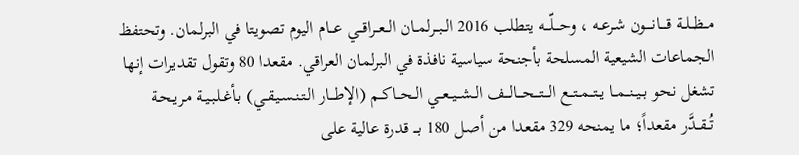مــظــلــة قــــانــــون شـرعـه ، وحـــلّـــه يتطلب 2016 الــبــرلمــان الــعــراقــي عـــام اليوم تصويتا في البرلمان. وتحتفظ الجماعات الشيعية المسلحة بأجنحة سياسية نافذة في البرلمان العراقي. مقعدا 80 وتقول تقديرات إنها تشغل نحو بــيــنــمــا يــتــمــتــع الـــتـــحـــالـــف الــشــيــعــي الــحــاكــم (الإطـــار الـتـنـسـيـقـي) بـأغـلـبـيـة مـريـحـة تُــقــدَّر مقعداً؛ ما يمنحه 329 مقعدا من أصـل 180 بـــ قدرة عالية على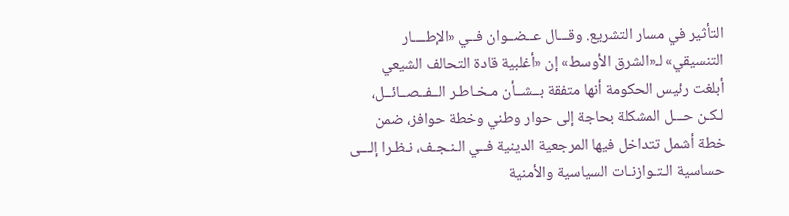التأثير في مسار التشريع. وقـــال عــضــوان فــي «الإطــــار التنسيقي» لـ«الشرق الأوسط» إن «أغلبية قادة التحالف الشيعي أبلغت رئيس الحكومة أنها متفقة بــشــأن مـخـاطـر الــفــصــائــل، لـكـن حـــل المشكلة بحاجة إلى حوار وطني وخطة حوافز، ضمن خطة أشمل تتداخل فيها المرجعية الدينية فــي الـنـجـف، نـظـرا إلـــى حساسية الـتـوازنـات السياسية والأمنية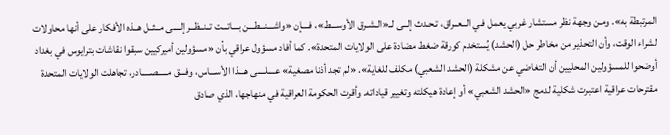المرتبطة به». ومـن وجهة نظر مستشار غربي يعمل فـي الــعــراق، تـحـدث إلــى لــ«الـشـرق الأوســـط»، فــــإن «واشـــنـــطـــن بـــاتـــت تــنــظــر إلــــى مــثــل هــذه الأفكار على أنها محاولات لشراء الوقت، وأن التحذير من مخاطر حل (الحشد) يُستخدم كورقة ضغط مضادة على الولايات المتحدة». كما أفاد مسؤول عراقي بأن «مسؤولين أميركيين سبقوا نقاشات بترايوس في بغداد أوضحوا للمسؤولين المحليين أن التغاضي عن مشكلة (الحشد الشعبي) مكلف للغاية». «لم تجد أذنا مصغية» عــــلــــى هـــذا الأســـاس، وفـــق مـــــصـــــادر، تجاهلت الولايات المتحدة مقترحات عراقية اعتبرت شكلية لدمج «الحشد الشعبي» أو إعادة هيكلته وتغيير قياداته. وأقرت الحكومة العراقية في منهاجها، الذي صادق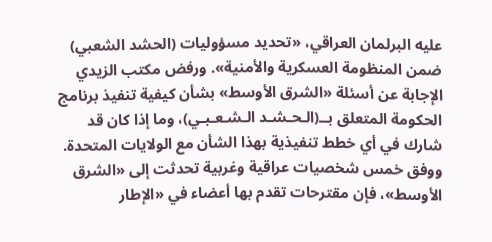عليه البرلمان العراقي، «تحديد مسؤوليات (الحشد الشعبي) ضمن المنظومة العسكرية والأمنية». ورفض مكتب الزيدي الإجابة عن أسئلة «الشرق الأوسط» بشأن كيفية تنفيذ برنامج الحكومة المتعلق بــ(الـحـشـد الـشـعـبـي)، وما إذا كان قد شارك في أي خطط تنفيذية بهذا الشأن مع الولايات المتحدة. ووفق خمس شخصيات عراقية وغربية تحدثت إلى «الشرق الأوسط»، فإن مقترحات تقدم بها أعضاء في «الإطار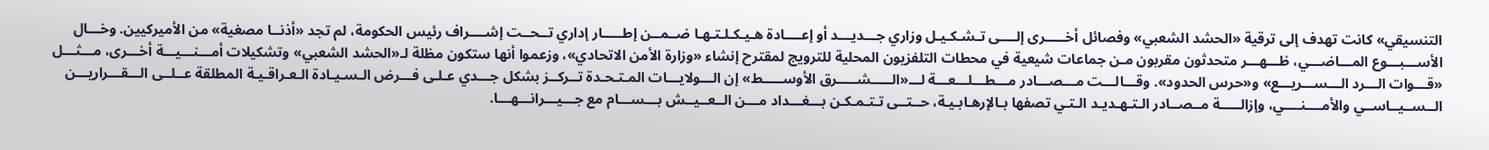التنسيقي» كانت تهدف إلى ترقية «الحشد الشعبي» وفصائل أخـــــرى إلــــى تـشـكـيـل وزاري جـــديـــد أو إعــــادة هـيـكـلـتـهـا ضــمــن إطـــــار إداري تــحــت إشــــراف رئيس الحكومة، لم تجد «أذنــا مصغية» من الأميركيين. وخـــال الأســـبـــوع المـــاضـــي، ظـــهـــر متحدثون مقربون مـن جماعات شيعية في محطات التلفزيون المحلية للترويج لمقترح إنشاء «وزارة الأمن الاتحادي»، وزعموا أنها ستكون مظلة لـ«الحشد الشعبي» وتشكيلات أمـــنـــيـــة أخـــرى، مـــثـــل «قـــوات الـــرد الـــســـريـــع» و«حرس الحدود». وقـــالـــت مـــصـــادر مـــطـــلـــعـــة لـــ«الـــــشـــــرق الأوســـــط» إن الـــولايـــات المـتـحـدة تــركــز بشكل جـــدي عـلـى فـــرض الـسـيـادة الـعـراقـيـة المطلقة عــلــى الـــقـــراريـــن الــســيــاســي والأمــــنــــي، وإزالـــــة مــصــادر الـتـهـديـد الـتـي تصفها بـالإرهـابـيـة، حــتــى تـتـمـكـن بـــغـــداد مـــن الــعــيــش بـــســـام مع جـــيـــرانـــهـــا.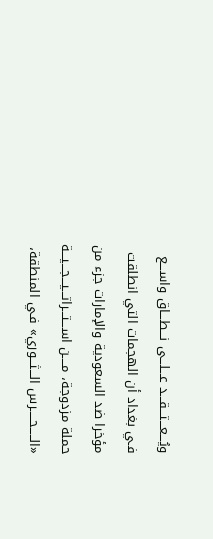ويُـــعـــتـــقـــد عـــلـــى نـــطـــاق واســـع فـي بغداد أن الهجمات التي انطلقت مؤخرا ضد السعودية والإمارات جزء من حملة مزدوجة، مــــن اســـتـــراتـــيـــجـــيـــة «الـــــحـــــرس الـــثـــوري» فـي المنطقة،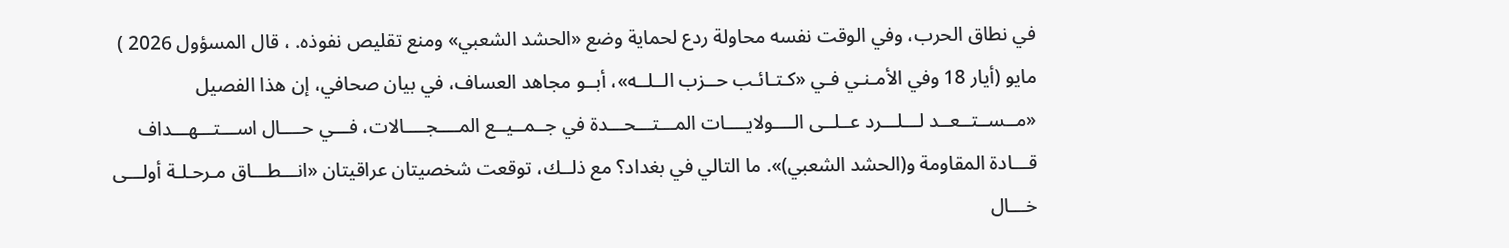في نطاق الحرب، وفي الوقت نفسه محاولة ردع لحماية وضع «الحشد الشعبي» ومنع تقليص نفوذه. ، قال المسؤول 2026 ) مايو (أيار 18 وفي الأمـنـي فـي «كـتـائـب حــزب الــلــه»، أبــو مجاهد العساف، في بيان صحافي، إن هذا الفصيل «مــســتــعــد لـــلـــرد عــلــى الــــولايــــات المـــتـــحـــدة في جــمــيــع المــــجــــالات، فـــي حــــال اســـتـــهـــداف قـــادة المقاومة و(الحشد الشعبي)». ما التالي في بغداد؟ مع ذلــك، توقعت شخصيتان عراقيتان «انـــطـــاق مـرحـلـة أولـــى خـــال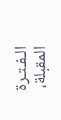الـفـتـرة المقبلة،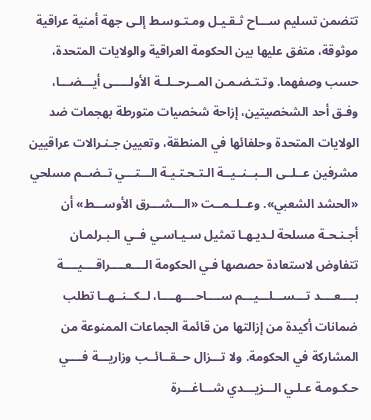تتضمن تسليم ســـاح ثـقـيـل ومـتـوسـط إلـى جهة أمنية عراقية موثوقة، متفق عليها بين الحكومة العراقية والولايات المتحدة، حسب وصفهما. وتـتـضـمـن المــرحــلــة الأولـــــى أيـــضـــا، وفـق أحد الشخصيتين، إزاحة شخصيات متورطة بهجمات ضد الولايات المتحدة وحلفائها في المنطقة، وتعيين جـنـرالات عراقيين مشرفين عــلــى الــبــنــيــة الـتـحـتـيـة الـــتـــي تــضــم مسلحي «الحشد الشعبي». وعــلــمــت «الـــشـــرق الأوســـط» أن أجـنـحـة مسلحة لـديـهـا تمثيل سـيـاسـي فــي الـبـرلمـان تتفاوض لاستعادة حصصها فـي الحكومة الــــعــــراقــــيــــة بــــعــــد تـــســـلـــيـــم ســــاحــــهــــا، لــكــنــهــا تطلب ضمانات أكيدة من إزالتها من قائمة الجماعات الممنوعة من المشاركة في الحكومة. ولا تـــزال حــقــائــب وزاريـــة فــــي حـكـومـة عـلـي الـــزيـــدي شـــاغـــرة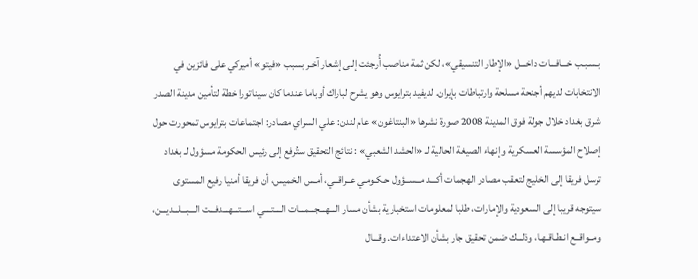بـسـبـب خـــافـــات داخـــل «الإطار التنسيقي»، لكن ثمة مناصب أُرجئت إلـى إشعار آخـر بسبب «فيتو» أميركي على فائزين في الانتخابات لديهم أجنحة مسلحة وارتباطات بإيران. لديفيد بترايوس وهو يشرح لباراك أوباما عندما كان سيناتورا خطة لتأمين مدينة الصدر شرق بغداد خلال جولة فوق المدينة 2008 صورة نشرها «البنتاغون» عام لندن: علي السراي مصادر: اجتماعات بترايوس تمحورت حول إصلاح المؤسسة العسكرية وإنهاء الصيغة الحالية لـ «الحشد الشعبي» : نتائج التحقيق ستُرفع إلى رئيس الحكومة مسؤول لـ بغداد ترسل فريقا إلى الخليج لتعقب مصادر الهجمات أكـــد مــســؤول حـكـومـي عــراقــي، أمـس الخميس، أن فريقا أمنيا رفيع المستوى سيتوجه قريبا إلى السعودية والإمارات، طلبا لمعلومات استخبارية بشأن مسار الـــهـــجـــمـــات الــــتــــي اســـتـــهـــدفـــت الـــبـــلـــديـــن، ومــواقــع انـطـاقـهـا، وذلـــك ضمن تحقيق جار بشأن الاعتداءات. وقـــال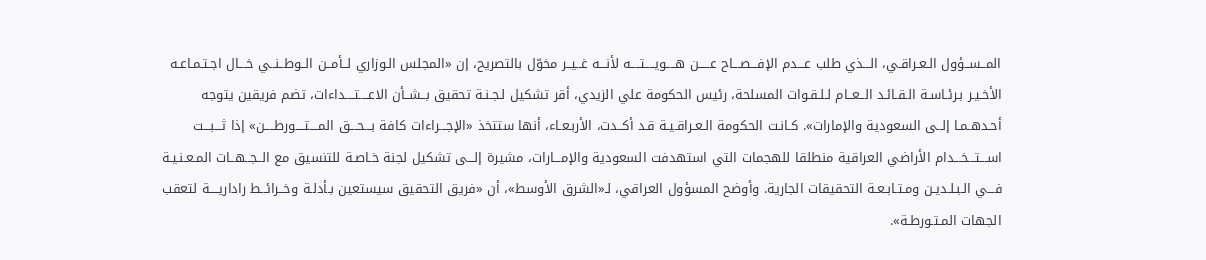المــســؤول الـعـراقـي، الـــذي طلب عـــدم الإفـــصـــاح عـــــن هــــويــــتــــه لأنـــه غــيــر مخوّل بالتصريح، إن «المجلس الـوزاري لــأمــن الــوطــنــي خـــال اجـتـمـاعـه الأخـيـر بـرئـاسـة الـقـائـد الــعــام لـلـقـوات المسلحة، رئيس الحكومة علي الزيدي، أقر تشكيل لـجـنـة تحقيق بــشــأن الاعــــتــــداءات، تضم فريقين يتوجه أحـدهـمـا إلــى السعودية والإمارات». كـانـت الحكومة الـعـراقـيـة قـد أكــدت، الأربـعـاء، أنها ستتخذ «الإجـــراءات كافة بـــحـــق المــــتــــورطــــن» إذا ثـــبـــت اســـتـــخـــدام الأراضي العراقية منطلقا للهجمات التي استهدفت السعودية والإمـــارات، مشيرة إلـــى تشكيل لجنة خـاصـة للتنسيق مع الــجــهــات المـعـنـيـة فـــي الـبـلـديـن ومـتـابـعـة التحقيقات الجارية. وأوضح المسؤول العراقي، لـ«الشرق الأوسط»، أن «فريق التحقيق سيستعين بـأدلـة وخــرائــط راداريــــة لتعقب الجهات المـتـورطـة».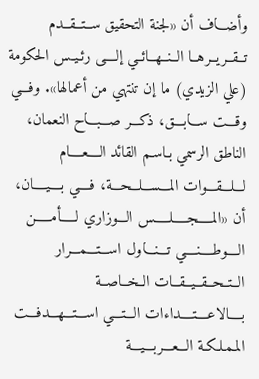وأضـــاف أن «لجنة التحقيق ســتــقــدم تــقــريــرهــا الــنــهــائــي إلــــى رئـيـس الحكومة (علي الزيدي) ما إن تنتهي من أعمالها». وفـــي وقـــت ســـابـــق، ذكـــر صـــبـــاح النعمان، الناطق الرسمي بـاسـم القائد الــــعــــام لـــلـــقـــوات المـــســـلـــحـــة، فــــي بــــيــــان، أن «المـــــجـــــلـــــس الـــوزاري لـــــأمـــــن الــــوطــــنــــي تـــنـــاول اســـتـــمـــرار الــتــحــقــيــقــات الــخــاصــة بــــالاعــــتــــداءات الـــتـــي اســـتـــهـــدفـــت المـمـلـكـة الـــعـــربـــيـــة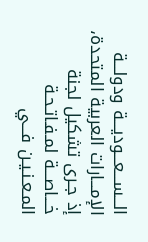الـــســـعـــوديـــة ودولـــة الإمـــارات العربية المتحدة، إذ جـرى تشكيل لجنة خـــاصـــة لمـفـاتـحـة المـعـنـيـن فـــي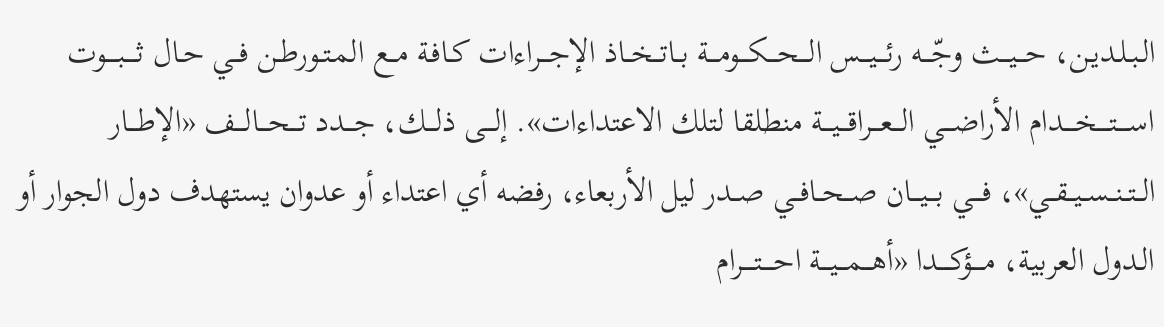الـبـلـديـن، حـــيـــث وجّـــه رئـــيـــس الـــحـــكـــومـــة بــاتــخــاذ الإجـــراءات كـافـة مــع المـتـورطـن فــي حـال ثــــبــــوت اســــتــــخــــدام الأراضـــي الـــعـــراقـــيـــة منطلقا لتلك الاعتداءات». إلـــى ذلـــك، جـــدد تـــحـــالـــف «الإطـــار الــتــنــســيــقــي»، فـــي بـــيـــان صــحــافــي صــدر ليل الأربعاء، رفضه أي اعتداء أو عدوان يستهدف دول الجوار أو الـدول العربية، مــــؤكــــدا «أهـــمـــيـــة احــــتــــرام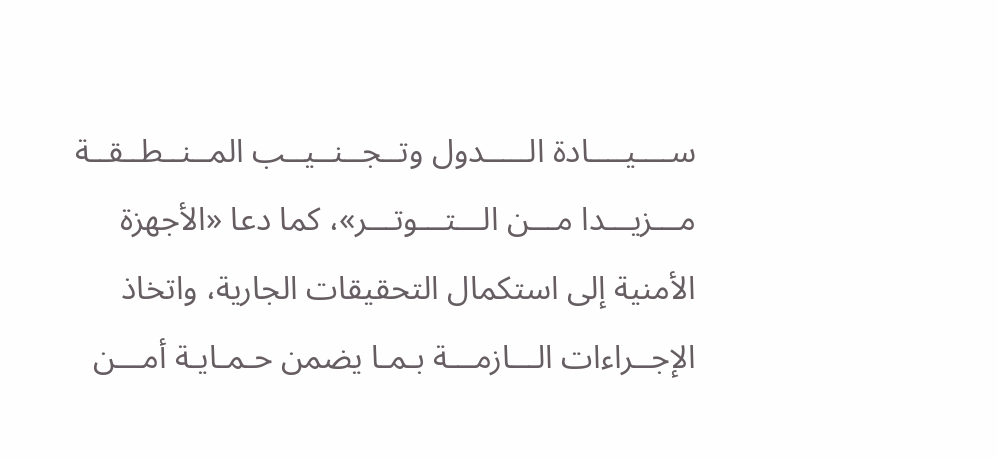ســــيــــادة الـــــدول وتــجــنــيــب المــنــطــقــة مـــزيـــدا مـــن الـــتـــوتـــر»، كما دعا «الأجهزة الأمنية إلى استكمال التحقيقات الجارية، واتخاذ الإجــراءات الـــازمـــة بـمـا يضمن حـمـايـة أمـــن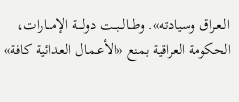الـعـراق وسيادته». وطــالــبــت دولــــة الإمـــارات، الحكومة العراقية بمنع «الأعـمـال العدائية كافة»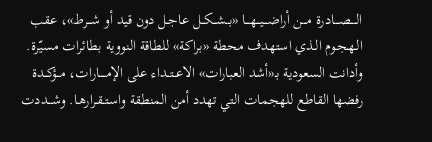الــــصــــادرة مـــن أراضـــيـــهـــا «بــشــكــل عـاجـل دون قيد أو شـــرط»، عقب الـهـجـوم الـذي استهدف محطة «براكة» للطاقة النووية بطائرات مسيّرة. وأدانت السعودية بـ«أشد العبارات» الاعــتــداء على الإمـــــارات، مــؤكــدة رفضها القاطع للهجمات التي تهدد أمن المنطقة واسـتـقـرارهـا. وشـــددت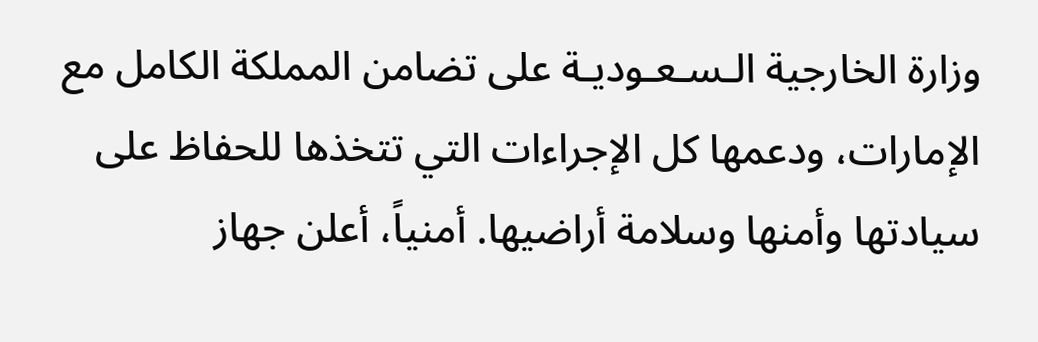وزارة الخارجية الـسـعـوديـة على تضامن المملكة الكامل مع الإمارات، ودعمها كل الإجراءات التي تتخذها للحفاظ على سيادتها وأمنها وسلامة أراضيها. أمنياً، أعلن جهاز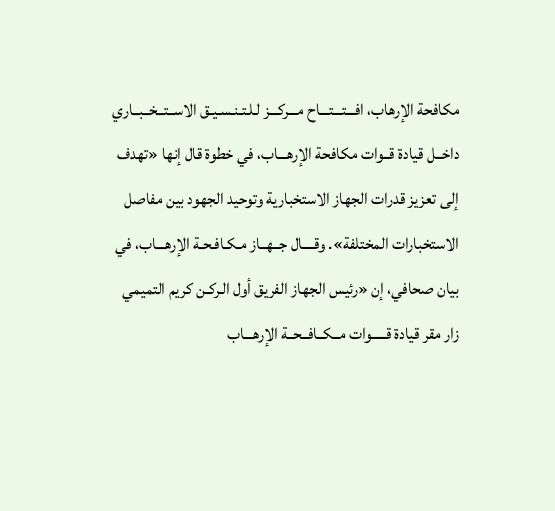مكافحة الإرهاب، افـــتـــتـــاح مـــركـــز لـلـتـنـسـيـق الاســتــخــبــاري داخــل قيادة قــوات مكافحة الإرهـــاب، في خطوة قال إنها «تهدف إلى تعزيز قدرات الجهاز الاستخبارية وتوحيد الجهود بين مفاصل الاستخبارات المختلفة». وقــــال جــهــاز مـكـافـحـة الإرهـــاب، في بيان صحافي، إن «رئيس الجهاز الفريق أول الـركـن كريم التميمي زار مقر قيادة قـــــوات مــكــافــحــة الإرهـــاب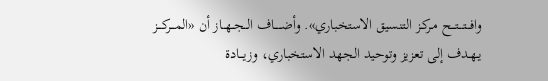وافـــتـــتـــح مـركـز التنسيق الاستخباري». وأضـــــاف الــجــهــاز أن «المـــركـــز يـهـدف إلى تعزيز وتوحيد الجهد الاستخباري، وزيـــادة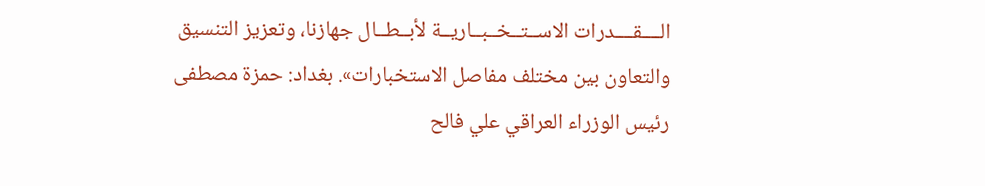الــــقــــدرات الاســتــخــبــاريــة لأبــطــال جهازنا، وتعزيز التنسيق والتعاون بين مختلف مفاصل الاستخبارات». بغداد: حمزة مصطفى رئيس الوزراء العراقي علي فالح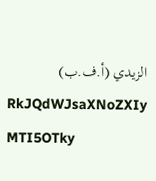الزيدي (أ.ف.ب)
RkJQdWJsaXNoZXIy MTI5OTky